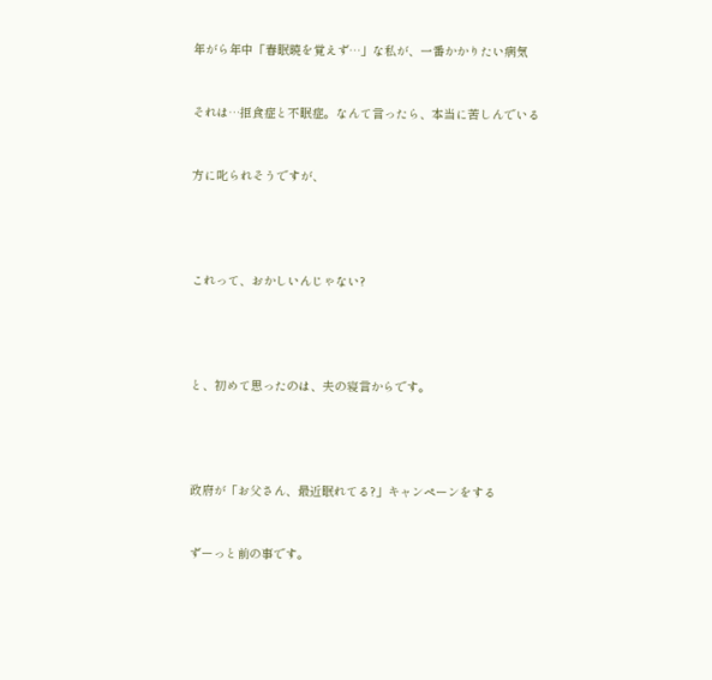年がら年中「春眠暁を覚えず…」な私が、一番かかりたい病気


それは…拒食症と不眠症。なんて言ったら、本当に苦しんでいる


方に叱られそうですが、




これって、おかしいんじゃない?




と、初めて思ったのは、夫の寝言からです。




政府が「お父さん、最近眠れてる?」キャンペーンをする


ずーっと前の事です。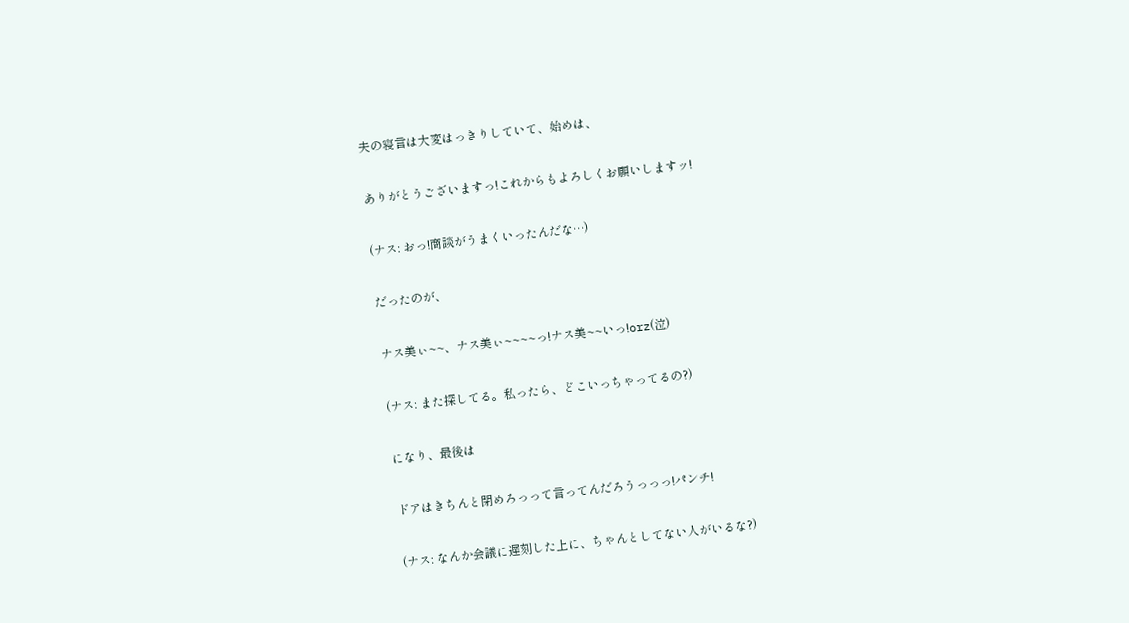夫の寝言は大変はっきりしていて、始めは、


ありがとうございますっ!これからもよろしくお願いしますッ!


(ナス: おっ!商談がうまくいったんだな…)


だったのが、


ナス美ぃ~~、ナス美ぃ~~~~っ!ナス美~~いっ!orz(泣)


(ナス: また探してる。私ったら、どこいっちゃってるの?)


になり、最後は


ドアはきちんと閉めろっって言ってんだろうっっっ!パンチ!


(ナス: なんか会議に遅刻した上に、ちゃんとしてない人がいるな?)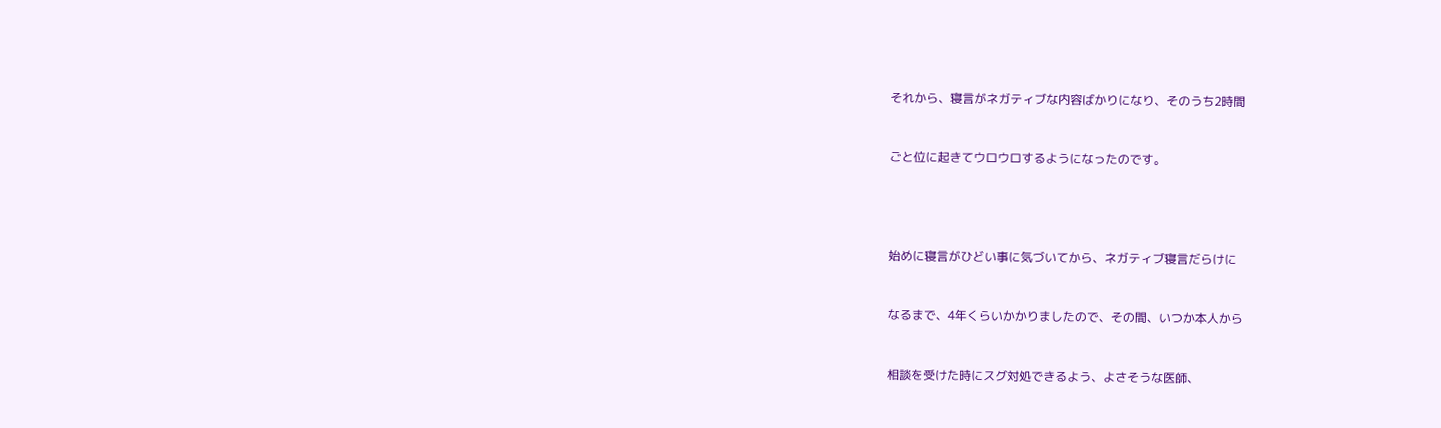それから、寝言がネガティブな内容ばかりになり、そのうち2時間


ごと位に起きてウロウロするようになったのです。




始めに寝言がひどい事に気づいてから、ネガティブ寝言だらけに


なるまで、4年くらいかかりましたので、その間、いつか本人から


相談を受けた時にスグ対処できるよう、よさそうな医師、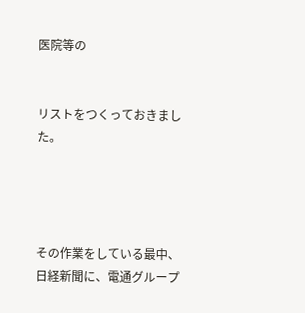医院等の


リストをつくっておきました。




その作業をしている最中、日経新聞に、電通グループ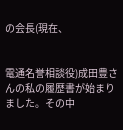の会長(現在、


電通名誉相談役)成田豊さんの私の履歴書が始まりました。その中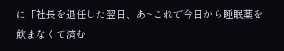に「社長を退任した翌日、あ~これで今日から睡眠薬を飲まなくて済む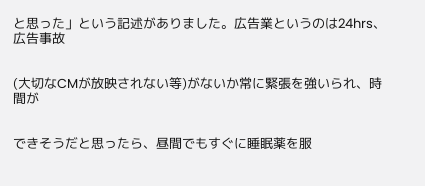と思った」という記述がありました。広告業というのは24hrs、広告事故


(大切なCMが放映されない等)がないか常に緊張を強いられ、時間が


できそうだと思ったら、昼間でもすぐに睡眠薬を服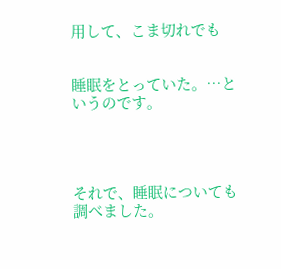用して、こま切れでも


睡眠をとっていた。…というのです。




それで、睡眠についても調べました。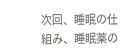次回、睡眠の仕組み、睡眠薬の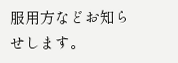服用方などお知らせします。